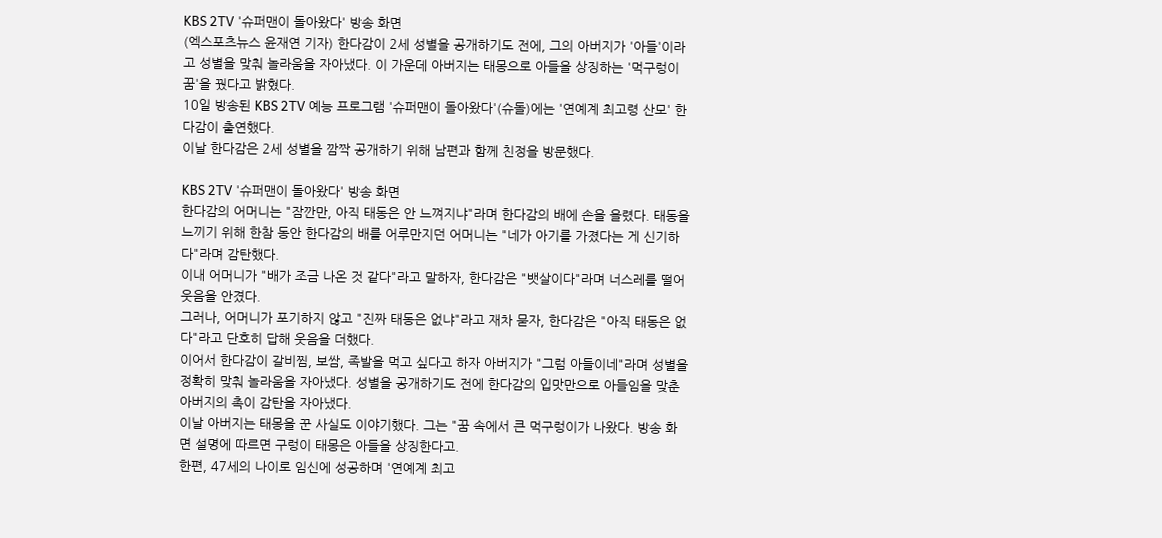KBS 2TV '슈퍼맨이 돌아왔다' 방송 화면
(엑스포츠뉴스 윤재연 기자) 한다감이 2세 성별을 공개하기도 전에, 그의 아버지가 '아들'이라고 성별을 맞춰 놀라움을 자아냈다. 이 가운데 아버지는 태몽으로 아들을 상징하는 '먹구렁이 꿈'을 꿨다고 밝혔다.
10일 방송된 KBS 2TV 예능 프로그램 '슈퍼맨이 돌아왔다'(슈돌)에는 '연예계 최고령 산모' 한다감이 출연했다.
이날 한다감은 2세 성별을 깜짝 공개하기 위해 남편과 함께 친정을 방문했다.

KBS 2TV '슈퍼맨이 돌아왔다' 방송 화면
한다감의 어머니는 "잠깐만, 아직 태동은 안 느껴지냐"라며 한다감의 배에 손을 올렸다. 태동을 느끼기 위해 한참 동안 한다감의 배를 어루만지던 어머니는 "네가 아기를 가졌다는 게 신기하다"라며 감탄했다.
이내 어머니가 "배가 조금 나온 것 같다"라고 말하자, 한다감은 "뱃살이다"라며 너스레를 떨어 웃음을 안겼다.
그러나, 어머니가 포기하지 않고 "진짜 태동은 없냐"라고 재차 묻자, 한다감은 "아직 태동은 없다"라고 단호히 답해 웃음을 더했다.
이어서 한다감이 갈비찜, 보쌈, 족발을 먹고 싶다고 하자 아버지가 "그럼 아들이네"라며 성별을 정확히 맞춰 놀라움을 자아냈다. 성별을 공개하기도 전에 한다감의 입맛만으로 아들임을 맞춘 아버지의 촉이 감탄을 자아냈다.
이날 아버지는 태몽을 꾼 사실도 이야기했다. 그는 "꿈 속에서 큰 먹구렁이가 나왔다. 방송 화면 설명에 따르면 구렁이 태몽은 아들을 상징한다고.
한편, 47세의 나이로 임신에 성공하며 '연예계 최고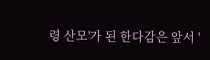령 산모'가 된 한다감은 앞서 '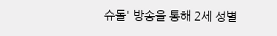슈돌' 방송을 통해 2세 성별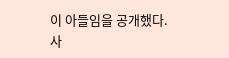이 아들임을 공개했다.
사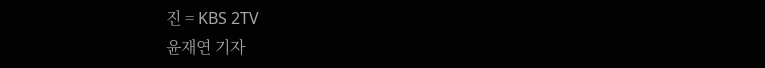진 = KBS 2TV
윤재연 기자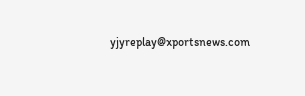yjyreplay@xportsnews.com